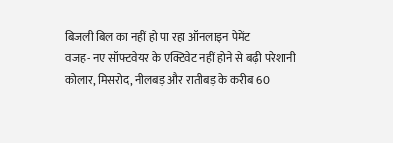बिजली बिल का नहीं हो पा रहा ऑनलाइन पेमेंट
वजह- नए सॉफ्टवेयर के एक्टिवेट नहीं होने से बढ़ी परेशानी
कोलार, मिसरोद, नीलबड़ और रातीबड़ के करीब 60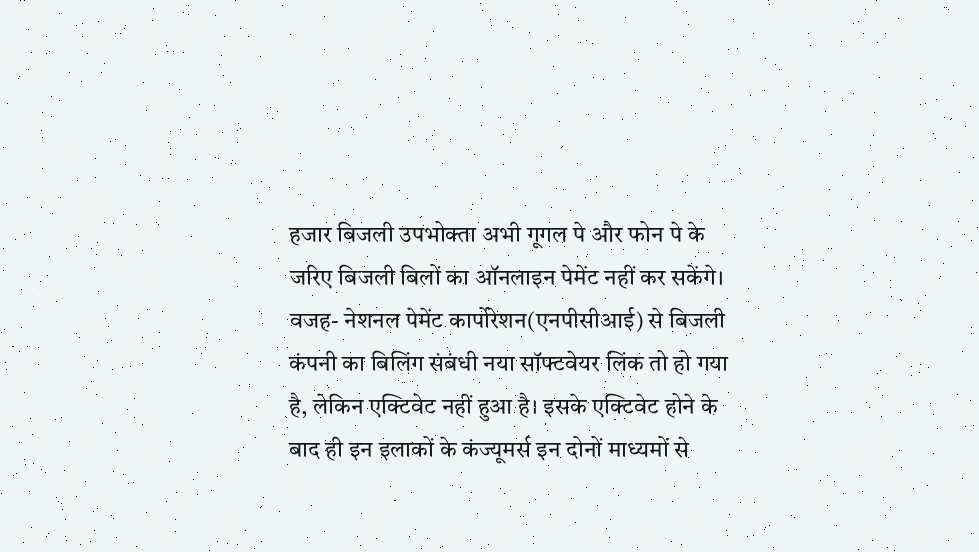हजार बिजली उपभोक्ता अभी गूगल पे और फोन पे के जरिए बिजली बिलों का ऑनलाइन पेमेंट नहीं कर सकेंगे। वजह- नेशनल पेमेंट कार्पोरेशन(एनपीसीआई) से बिजली कंपनी का बिलिंग संबंधी नया सॉफ्टवेयर लिंक तो हो गया है, लेकिन एक्टिवेट नहीं हुआ है। इसके एक्टिवेट होने के बाद ही इन इलाकों के कंज्यूमर्स इन दोनों माध्यमों से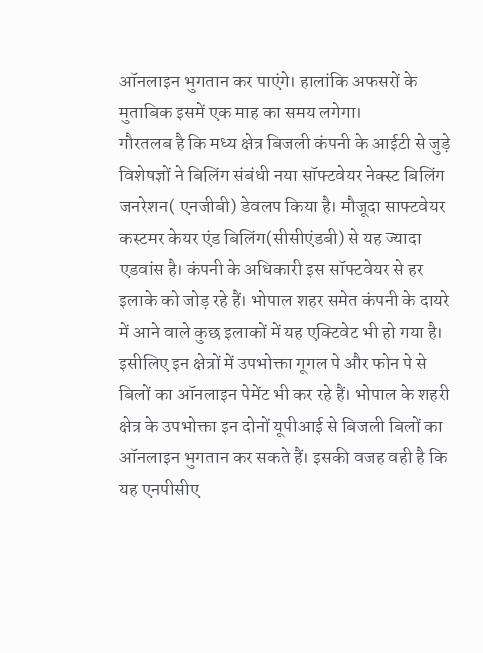ऑनलाइन भुगतान कर पाएंगे। हालांकि अफसरों के मुताबिक इसमें एक माह का समय लगेगा।
गौरतलब है कि मध्य क्षेत्र बिजली कंपनी के आईटी से जुड़े विशेषज्ञों ने बिलिंग संबंधी नया सॉफ्टवेयर नेक्स्ट बिलिंग जनरेशन( एनजीबी) डेवलप किया है। मौजूदा साफ्टवेयर कस्टमर केयर एंड बिलिंग(सीसीएंडबी) से यह ज्यादा एडवांस है। कंपनी के अधिकारी इस सॉफ्टवेयर से हर इलाके को जोड़ रहे हैं। भोपाल शहर समेत कंपनी के दायरे में आने वाले कुछ इलाकों में यह एक्टिवेट भी हो गया है। इसीलिए इन क्षेत्रों में उपभोक्ता गूगल पे और फोन पे से बिलों का ऑनलाइन पेमेंट भी कर रहे हैं। भोपाल के शहरी क्षेत्र के उपभोक्ता इन दोनों यूपीआई से बिजली बिलों का ऑनलाइन भुगतान कर सकते हैं। इसकी वजह वही है कि यह एनपीसीए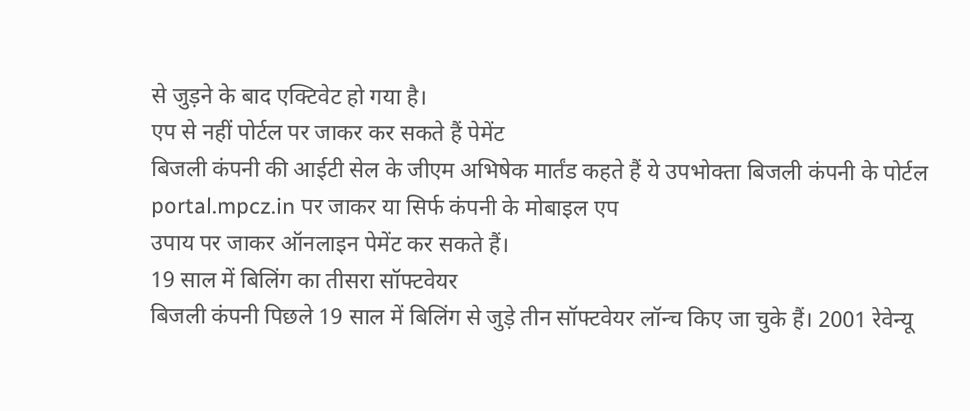से जुड़ने के बाद एक्टिवेट हो गया है।
एप से नहीं पोर्टल पर जाकर कर सकते हैं पेमेंट
बिजली कंपनी की आईटी सेल के जीएम अभिषेक मार्तंड कहते हैं ये उपभोक्ता बिजली कंपनी के पोर्टल portal.mpcz.in पर जाकर या सिर्फ कंपनी के मोबाइल एप
उपाय पर जाकर ऑनलाइन पेमेंट कर सकते हैं।
19 साल में बिलिंग का तीसरा सॉफ्टवेयर
बिजली कंपनी पिछले 19 साल में बिलिंग से जुड़े तीन सॉफ्टवेयर लॉन्च किए जा चुके हैं। 2001 रेवेन्यू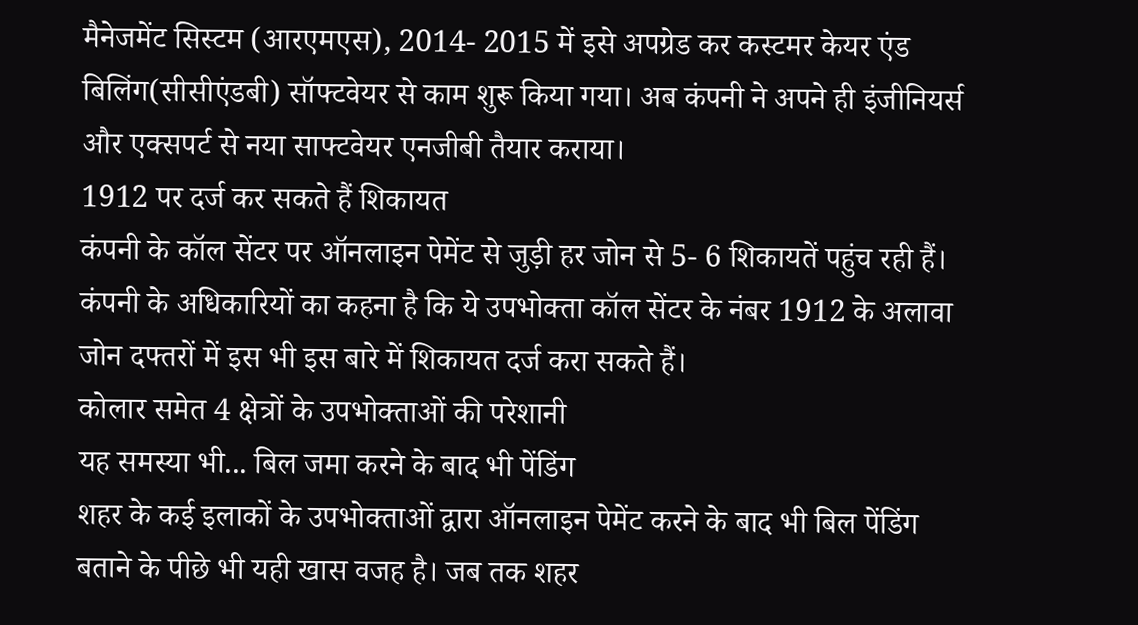मैनेजमेंट सिस्टम (आरएमएस), 2014- 2015 में इसे अपग्रेड कर कस्टमर केयर एंड बिलिंग(सीसीएंडबी) सॉफ्टवेयर से काम शुरू किया गया। अब कंपनी ने अपने ही इंजीनियर्स और एक्सपर्ट से नया साफ्टवेयर एनजीबी तैयार कराया।
1912 पर दर्ज कर सकते हैं शिकायत
कंपनी के कॉल सेंटर पर ऑनलाइन पेमेंट से जुड़ी हर जोन से 5- 6 शिकायतें पहुंच रही हैं। कंपनी के अधिकारियों का कहना है कि ये उपभोक्ता कॉल सेंटर के नंबर 1912 के अलावा जोन दफ्तरों में इस भी इस बारे में शिकायत दर्ज करा सकते हैं।
कोलार समेत 4 क्षेत्रों के उपभोक्ताओं की परेशानी
यह समस्या भी... बिल जमा करने के बाद भी पेंडिंग
शहर के कई इलाकों के उपभोक्ताओं द्वारा ऑनलाइन पेमेंट करने के बाद भी बिल पेंडिंग बताने के पीछे भी यही खास वजह है। जब तक शहर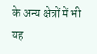के अन्य क्षेत्रों में भी यह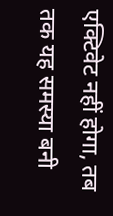एक्टिवेट नहीं होगा, तब तक यह समस्या बनी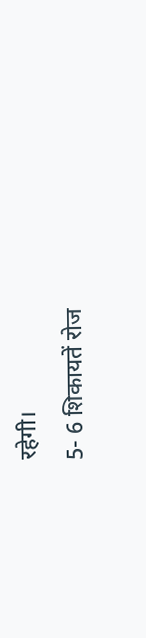रहेगी।
5- 6 शिकायतें रोज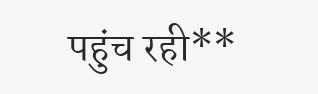पहुंच रही**